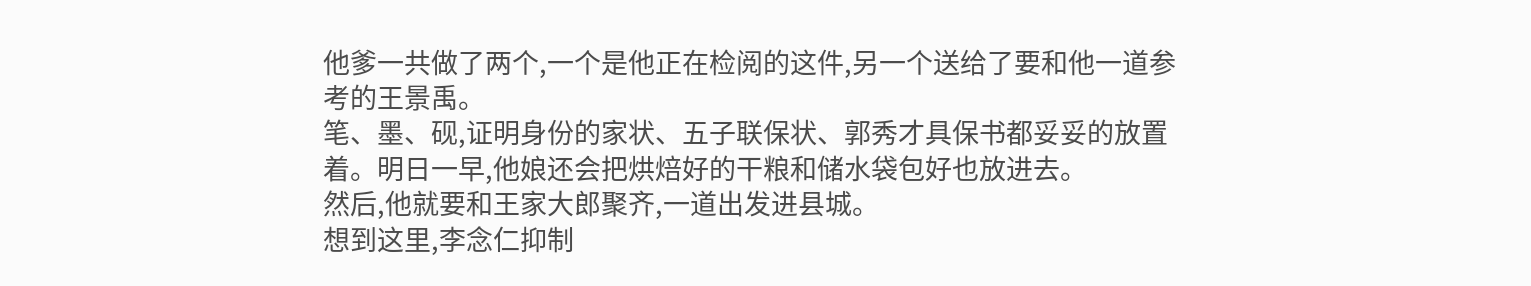他爹一共做了两个,一个是他正在检阅的这件,另一个送给了要和他一道参考的王景禹。
笔、墨、砚,证明身份的家状、五子联保状、郭秀才具保书都妥妥的放置着。明日一早,他娘还会把烘焙好的干粮和储水袋包好也放进去。
然后,他就要和王家大郎聚齐,一道出发进县城。
想到这里,李念仁抑制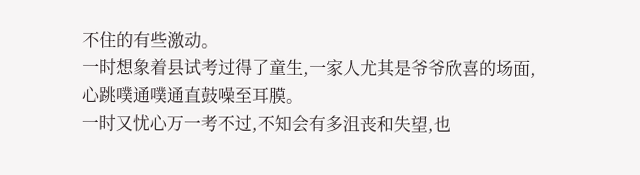不住的有些激动。
一时想象着县试考过得了童生,一家人尤其是爷爷欣喜的场面,心跳噗通噗通直鼓噪至耳膜。
一时又忧心万一考不过,不知会有多沮丧和失望,也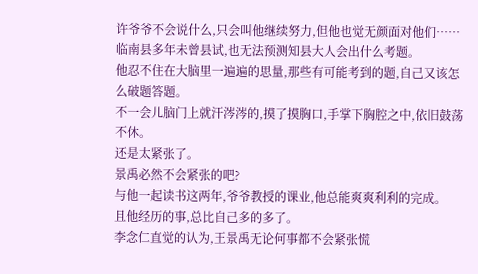许爷爷不会说什么,只会叫他继续努力,但他也觉无颜面对他们……
临南县多年未曾县试,也无法预测知县大人会出什么考题。
他忍不住在大脑里一遍遍的思量,那些有可能考到的题,自己又该怎么破题答题。
不一会儿脑门上就汗涔涔的,摸了摸胸口,手掌下胸腔之中,依旧鼓荡不休。
还是太紧张了。
景禹必然不会紧张的吧?
与他一起读书这两年,爷爷教授的课业,他总能爽爽利利的完成。
且他经历的事,总比自己多的多了。
李念仁直觉的认为,王景禹无论何事都不会紧张慌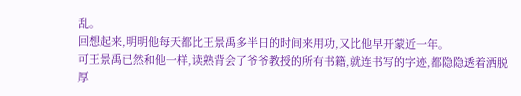乱。
回想起来,明明他每天都比王景禹多半日的时间来用功,又比他早开蒙近一年。
可王景禹已然和他一样,读熟背会了爷爷教授的所有书籍,就连书写的字迹,都隐隐透着洒脱厚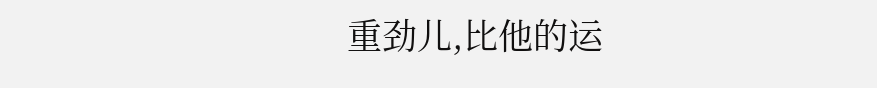重劲儿,比他的运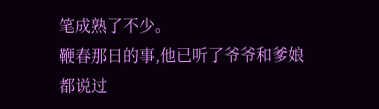笔成熟了不少。
鞭春那日的事,他已听了爷爷和爹娘都说过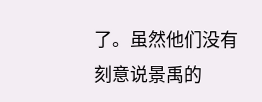了。虽然他们没有刻意说景禹的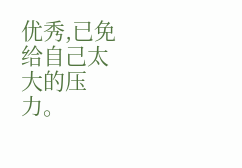优秀,已免给自己太大的压力。